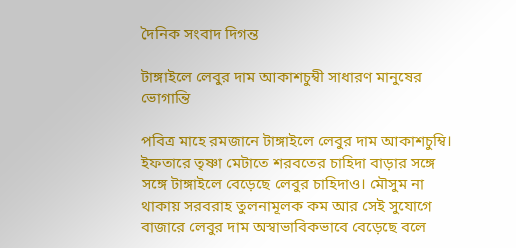দৈনিক সংবাদ দিগন্ত

টাঙ্গাইলে লেবুর দাম আকাশচুম্বী সাধারণ মানুষের ভোগান্তি

পবিত্র মাহে রমজানে টাঙ্গাইলে লেবুর দাম আকাশচুম্বি। ইফতারে তৃষ্ণা মেটাতে শরবতের চাহিদা বাড়ার সঙ্গে সঙ্গে টাঙ্গাইলে বেড়েছে লেবুর চাহিদাও। মৌসুম না থাকায় সরবরাহ তুলনামূলক কম আর সেই সুযোগে বাজারে লেবুর দাম অস্বাভাবিকভাবে বেড়েছে বলে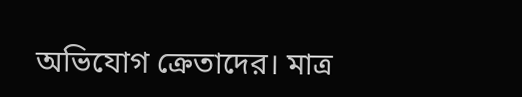অভিযোগ ক্রেতাদের। মাত্র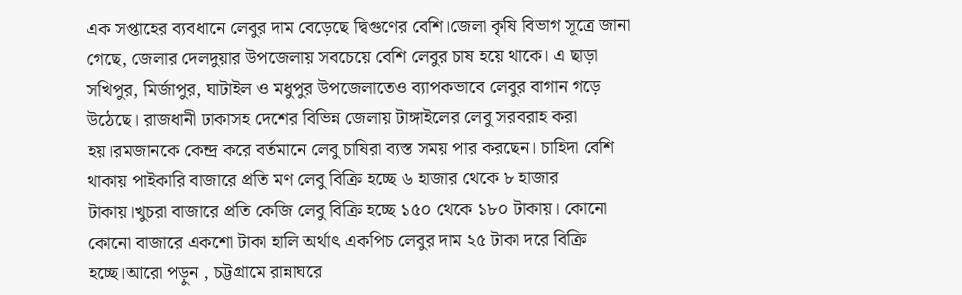এক সপ্তাহের ব্যবধানে লেবুর দাম বেড়েছে দ্বিগুণের বেশি।জেলা কৃষি বিভাগ সূত্রে জানা গেছে, জেলার দেলদুয়ার উপজেলায় সবচেয়ে বেশি লেবুর চাষ হয়ে থাকে। এ ছাড়া সখিপুর, মির্জাপুর, ঘাটাইল ও মধুপুর উপজেলাতেও ব্যাপকভাবে লেবুর বাগান গড়ে উঠেছে। রাজধানী ঢাকাসহ দেশের বিভিন্ন জেলায় টাঙ্গাইলের লেবু সরবরাহ করা হয়।রমজানকে কেন্দ্র করে বর্তমানে লেবু চাষিরা ব্যস্ত সময় পার করছেন। চাহিদা বেশি থাকায় পাইকারি বাজারে প্রতি মণ লেবু বিক্রি হচ্ছে ৬ হাজার থেকে ৮ হাজার টাকায়।খুচরা বাজারে প্রতি কেজি লেবু বিক্রি হচ্ছে ১৫০ থেকে ১৮০ টাকায়। কোনো কোনো বাজারে একশো টাকা হালি অর্থাৎ একপিচ লেবুর দাম ২৫ টাকা দরে বিক্রি হচ্ছে।আরো পড়ুন , চট্টগ্রামে রান্নাঘরে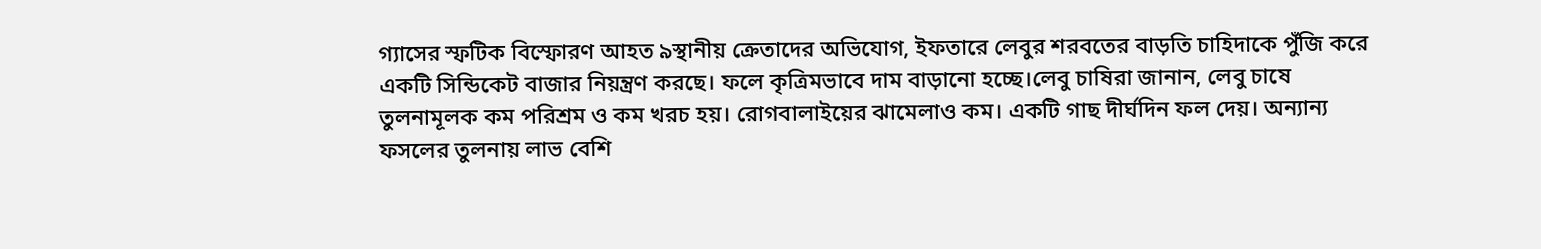গ্যাসের স্ফটিক বিস্ফোরণ আহত ৯স্থানীয় ক্রেতাদের অভিযোগ, ইফতারে লেবুর শরবতের বাড়তি চাহিদাকে পুঁজি করে একটি সিন্ডিকেট বাজার নিয়ন্ত্রণ করছে। ফলে কৃত্রিমভাবে দাম বাড়ানো হচ্ছে।লেবু চাষিরা জানান, লেবু চাষে তুলনামূলক কম পরিশ্রম ও কম খরচ হয়। রোগবালাইয়ের ঝামেলাও কম। একটি গাছ দীর্ঘদিন ফল দেয়। অন্যান্য ফসলের তুলনায় লাভ বেশি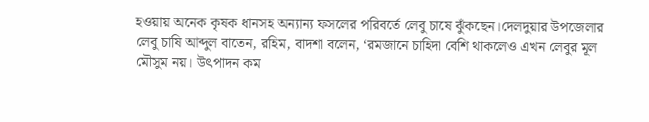হওয়ায় অনেক কৃষক ধানসহ অন্যান্য ফসলের পরিবর্তে লেবু চাষে ঝুঁকছেন।দেলদুয়ার উপজেলার লেবু চাষি আব্দুল বাতেন, রহিম, বাদশা বলেন, ‘রমজানে চাহিদা বেশি থাকলেও এখন লেবুর মূল মৌসুম নয়। উৎপাদন কম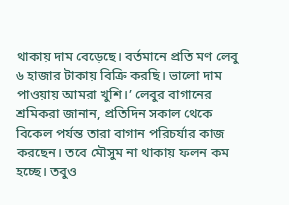থাকায় দাম বেড়েছে। বর্তমানে প্রতি মণ লেবু ৬ হাজার টাকায় বিক্রি করছি। ভালো দাম পাওয়ায় আমরা খুশি।’ লেবুর বাগানের শ্রমিকরা জানান, প্রতিদিন সকাল থেকে বিকেল পর্যন্ত তারা বাগান পরিচর্যার কাজ করছেন। তবে মৌসুম না থাকায় ফলন কম হচ্ছে। তবুও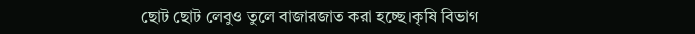ছোট ছোট লেবুও তুলে বাজারজাত করা হচ্ছে।কৃষি বিভাগ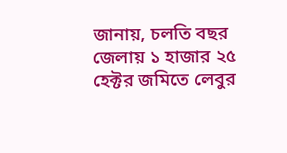জানায়, চলতি বছর জেলায় ১ হাজার ২৫ হেক্টর জমিতে লেবুর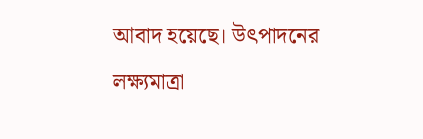আবাদ হয়েছে। উৎপাদনের লক্ষ্যমাত্রা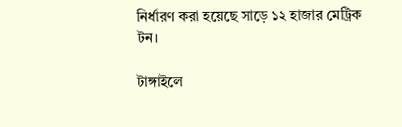নির্ধারণ করা হয়েছে সাড়ে ১২ হাজার মেট্রিক টন।

টাঙ্গাইলে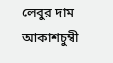লেবুর দাম আকাশচুম্বী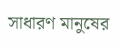সাধারণ মানুষের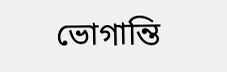ভোগান্তি